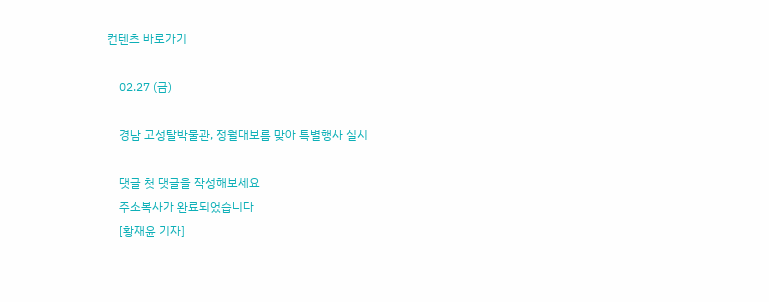컨텐츠 바로가기

    02.27 (금)

    경남 고성탈박물관, 정월대보름 맞아 특별행사 실시

    댓글 첫 댓글을 작성해보세요
    주소복사가 완료되었습니다
    [황재윤 기자]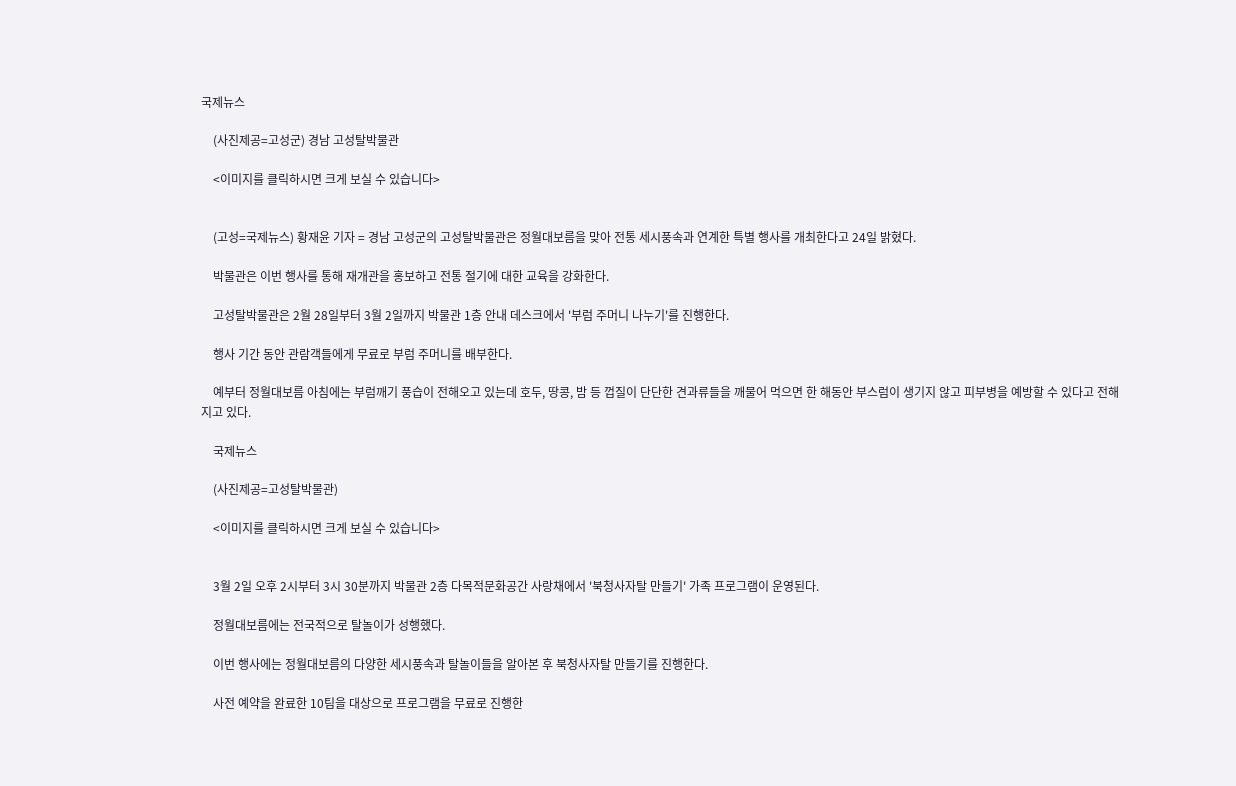국제뉴스

    (사진제공=고성군) 경남 고성탈박물관

    <이미지를 클릭하시면 크게 보실 수 있습니다>


    (고성=국제뉴스) 황재윤 기자 = 경남 고성군의 고성탈박물관은 정월대보름을 맞아 전통 세시풍속과 연계한 특별 행사를 개최한다고 24일 밝혔다.

    박물관은 이번 행사를 통해 재개관을 홍보하고 전통 절기에 대한 교육을 강화한다.

    고성탈박물관은 2월 28일부터 3월 2일까지 박물관 1층 안내 데스크에서 '부럼 주머니 나누기'를 진행한다.

    행사 기간 동안 관람객들에게 무료로 부럼 주머니를 배부한다.

    예부터 정월대보름 아침에는 부럼깨기 풍습이 전해오고 있는데 호두, 땅콩, 밤 등 껍질이 단단한 견과류들을 깨물어 먹으면 한 해동안 부스럼이 생기지 않고 피부병을 예방할 수 있다고 전해지고 있다.

    국제뉴스

    (사진제공=고성탈박물관)

    <이미지를 클릭하시면 크게 보실 수 있습니다>


    3월 2일 오후 2시부터 3시 30분까지 박물관 2층 다목적문화공간 사랑채에서 '북청사자탈 만들기' 가족 프로그램이 운영된다.

    정월대보름에는 전국적으로 탈놀이가 성행했다.

    이번 행사에는 정월대보름의 다양한 세시풍속과 탈놀이들을 알아본 후 북청사자탈 만들기를 진행한다.

    사전 예약을 완료한 10팀을 대상으로 프로그램을 무료로 진행한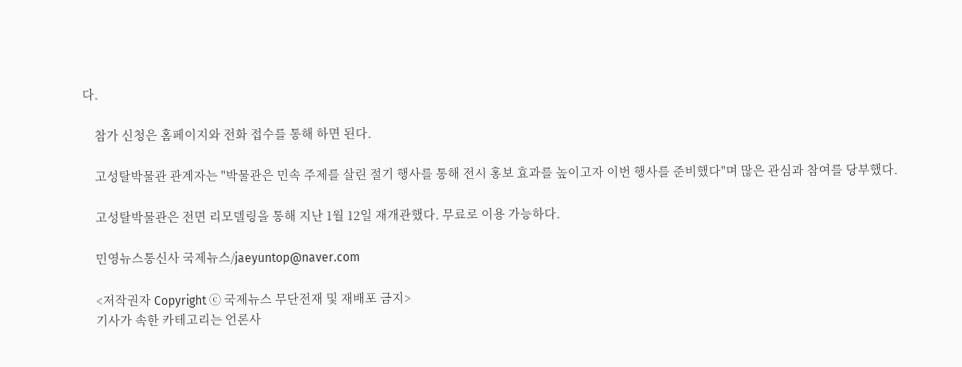다.

    참가 신청은 홈페이지와 전화 접수를 통해 하면 된다.

    고성탈박물관 관계자는 "박물관은 민속 주제를 살린 절기 행사를 통해 전시 홍보 효과를 높이고자 이번 행사를 준비했다"며 많은 관심과 참여를 당부했다.

    고성탈박물관은 전면 리모델링을 통해 지난 1월 12일 재개관했다. 무료로 이용 가능하다.

    민영뉴스통신사 국제뉴스/jaeyuntop@naver.com

    <저작권자 Copyright ⓒ 국제뉴스 무단전재 및 재배포 금지>
    기사가 속한 카테고리는 언론사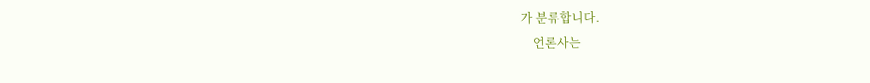가 분류합니다.
    언론사는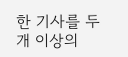한 기사를 두 개 이상의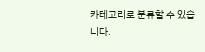카테고리로 분류할 수 있습니다.